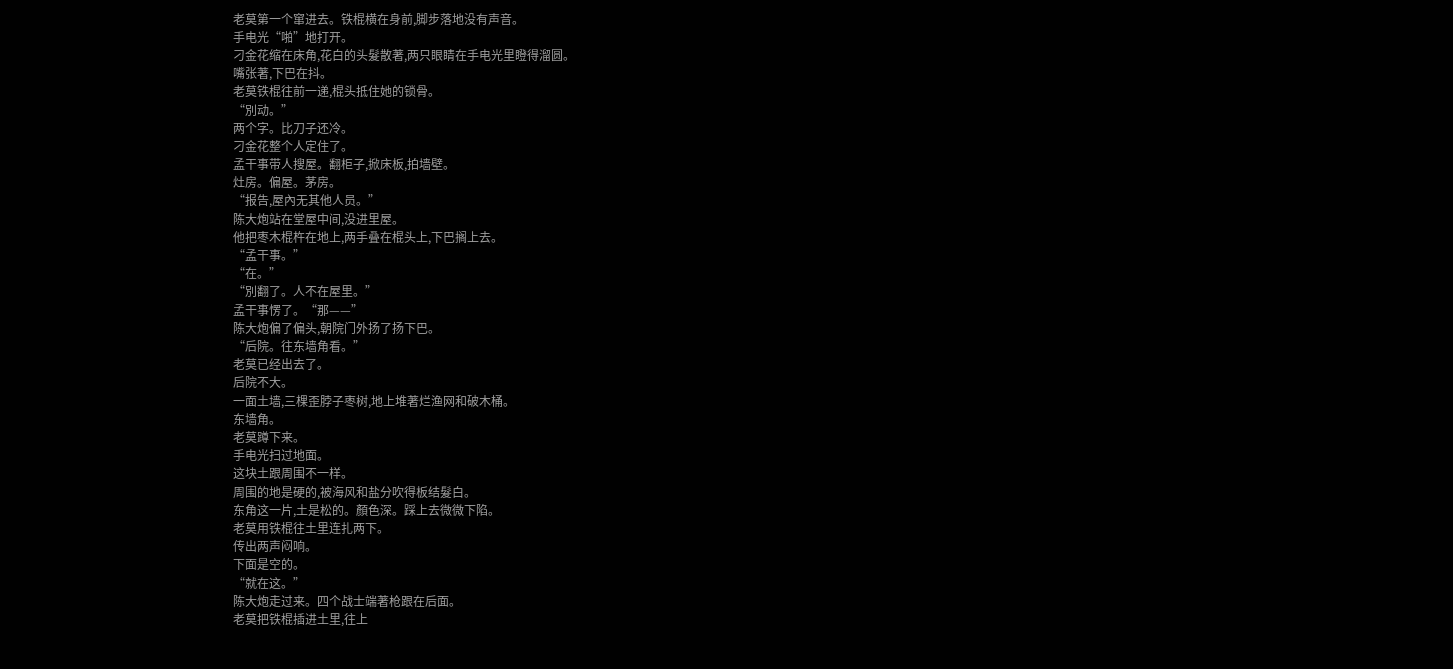老莫第一个窜进去。铁棍横在身前,脚步落地没有声音。
手电光“啪”地打开。
刁金花缩在床角,花白的头髮散著,两只眼睛在手电光里瞪得溜圆。
嘴张著,下巴在抖。
老莫铁棍往前一递,棍头抵住她的锁骨。
“別动。”
两个字。比刀子还冷。
刁金花整个人定住了。
孟干事带人搜屋。翻柜子,掀床板,拍墙壁。
灶房。偏屋。茅房。
“报告,屋內无其他人员。”
陈大炮站在堂屋中间,没进里屋。
他把枣木棍杵在地上,两手叠在棍头上,下巴搁上去。
“孟干事。”
“在。”
“別翻了。人不在屋里。”
孟干事愣了。“那——”
陈大炮偏了偏头,朝院门外扬了扬下巴。
“后院。往东墙角看。”
老莫已经出去了。
后院不大。
一面土墙,三棵歪脖子枣树,地上堆著烂渔网和破木桶。
东墙角。
老莫蹲下来。
手电光扫过地面。
这块土跟周围不一样。
周围的地是硬的,被海风和盐分吹得板结髮白。
东角这一片,土是松的。顏色深。踩上去微微下陷。
老莫用铁棍往土里连扎两下。
传出两声闷响。
下面是空的。
“就在这。”
陈大炮走过来。四个战士端著枪跟在后面。
老莫把铁棍插进土里,往上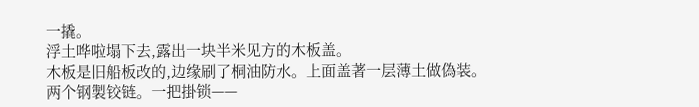一撬。
浮土哗啦塌下去,露出一块半米见方的木板盖。
木板是旧船板改的,边缘刷了桐油防水。上面盖著一层薄土做偽装。
两个钢製铰链。一把掛锁——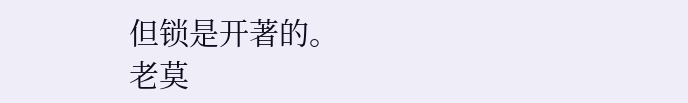但锁是开著的。
老莫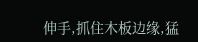伸手,抓住木板边缘,猛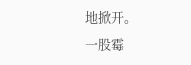地掀开。
一股霉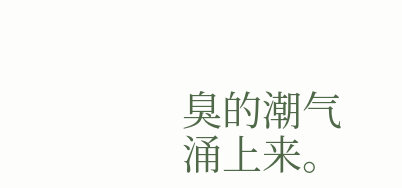臭的潮气涌上来。